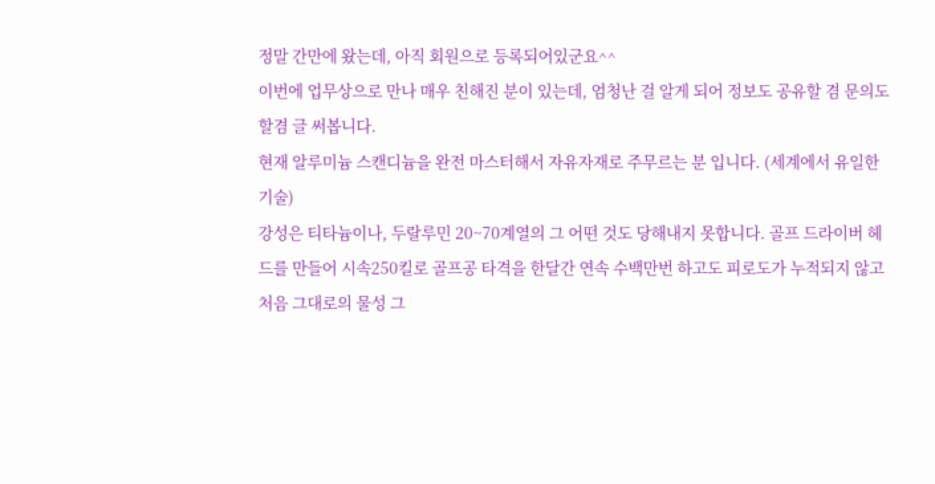정말 간만에 왔는데, 아직 회원으로 등록되어있군요^^
이번에 업무상으로 만나 매우 친해진 분이 있는데, 엄청난 걸 알게 되어 정보도 공유할 겸 문의도 할겸 글 써봅니다.
현재 알루미늄 스캔디늄을 완전 마스터해서 자유자재로 주무르는 분 입니다. (세계에서 유일한 기술)
강성은 티타늄이나, 두랄루민 20~70계열의 그 어떤 것도 당해내지 못합니다. 골프 드라이버 헤드를 만들어 시속250킬로 골프공 타격을 한달간 연속 수백만번 하고도 피로도가 누적되지 않고 처음 그대로의 물성 그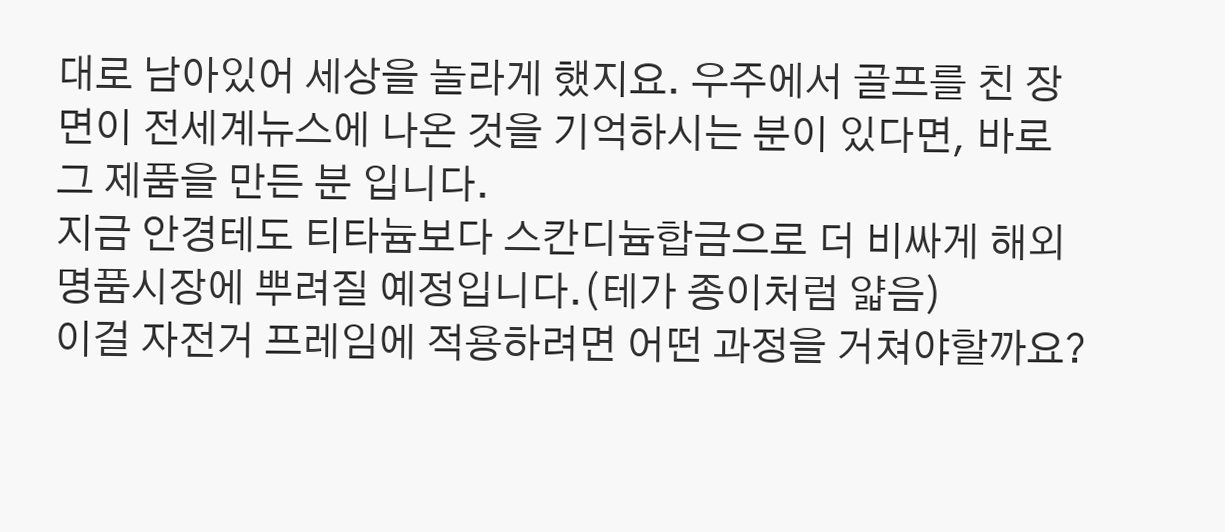대로 남아있어 세상을 놀라게 했지요. 우주에서 골프를 친 장면이 전세계뉴스에 나온 것을 기억하시는 분이 있다면, 바로 그 제품을 만든 분 입니다.
지금 안경테도 티타늄보다 스칸디늄합금으로 더 비싸게 해외 명품시장에 뿌려질 예정입니다.(테가 종이처럼 얇음)
이걸 자전거 프레임에 적용하려면 어떤 과정을 거쳐야할까요?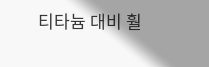티타늄 대비 훨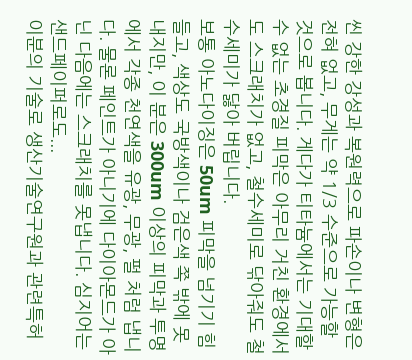씬 강한 강성과 복원력으로 파손이나 변형은 전혀 없고, 무게는 약 1/3 수준으로 가능할 것으로 봅니다. 게다가 티타늄에서는 기대할 수 없는 초경질 피막은 아무리 거친 환경에서도 스크래치가 없고, 철수세미로 닦아줘도 철 수세미가 닳아 버립니다.
보통 아노다이징은 50um 피막을 넘기기 힘들고, 색상도 국방색이나 검은색 쪽 밖에 못 내지만, 이 분은 300um 이상의 피막과 투명에서 각종 천연색을 유광, 무광, 펄 처럼 냅니다. 물론 페인트가 아니기에 다이아몬드가 아닌 다음에는 스크래치를 못냅니다. 심지어는 샌드페이퍼로도...
이분의 기술로 생산기술연구원과 관련특허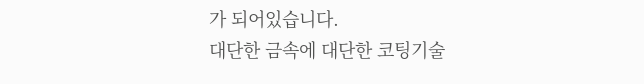가 되어있습니다.
대단한 금속에 대단한 코팅기술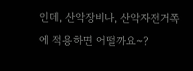인데, 산악장비나, 산악자전거쪽에 적용하면 어떨까요~?